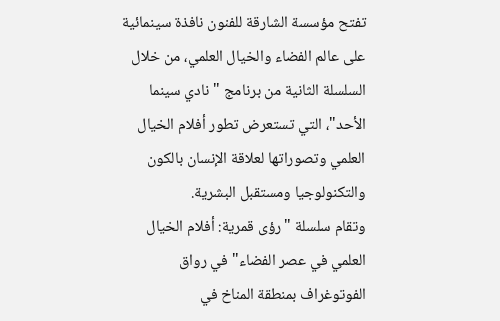تفتح مؤسسة الشارقة للفنون نافذة سينمائية على عالم الفضاء والخيال العلمي، من خلال السلسلة الثانية من برنامج "نادي سينما الأحد"، التي تستعرض تطور أفلام الخيال العلمي وتصوراتها لعلاقة الإنسان بالكون والتكنولوجيا ومستقبل البشرية.
وتقام سلسلة "رؤى قمرية: أفلام الخيال العلمي في عصر الفضاء" في رواق الفوتوغراف بمنطقة المناخ في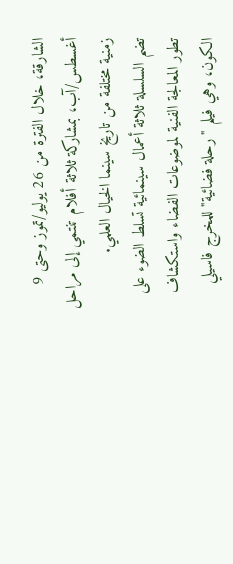الشارقة، خلال الفترة من 26 يوليو/تموز وحتى 9 أغسطس/آب، بمشاركة ثلاثة أفلام تنتمي إلى مراحل زمنية مختلفة من تاريخ سينما الخيال العلمي.
تضم السلسلة ثلاثة أعمال سينمائية تسلط الضوء على تطور المعالجة الفنية لموضوعات الفضاء واستكشاف الكون، وهي فيلم "رحلة فضائية" للمخرج فاسيلي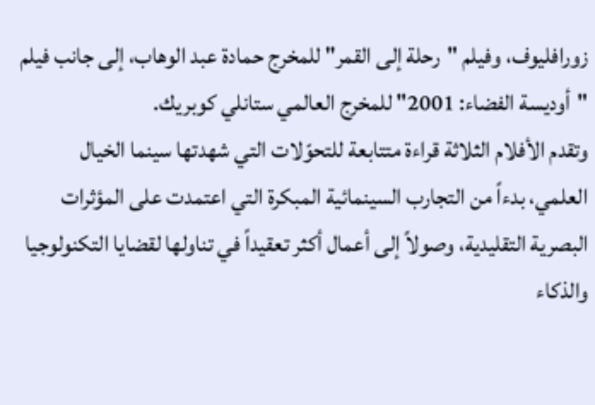زورافليوف، وفيلم "رحلة إلى القمر" للمخرج حمادة عبد الوهاب، إلى جانب فيلم "أوديسة الفضاء: 2001" للمخرج العالمي ستانلي كوبريك.
وتقدم الأفلام الثلاثة قراءة متتابعة للتحوّلات التي شهدتها سينما الخيال العلمي، بدءاً من التجارب السينمائية المبكرة التي اعتمدت على المؤثرات البصرية التقليدية، وصولاً إلى أعمال أكثر تعقيداً في تناولها لقضايا التكنولوجيا والذكاء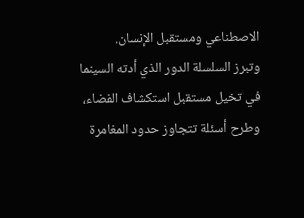الاصطناعي ومستقبل الإنسان.
وتبرز السلسلة الدور الذي أدته السينما في تخيل مستقبل استكشاف الفضاء، وطرح أسئلة تتجاوز حدود المغامرة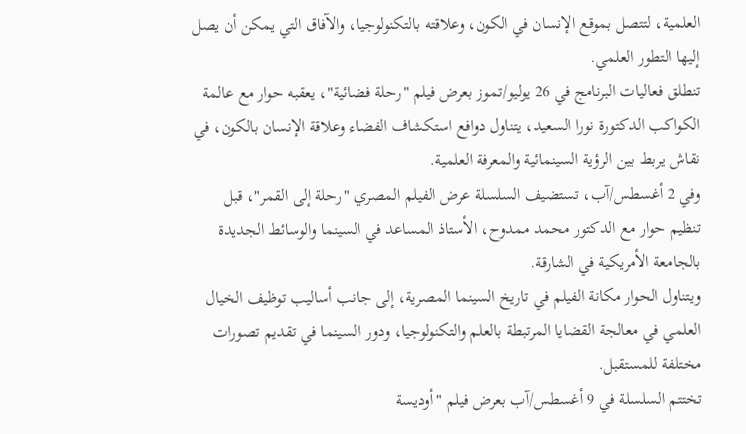العلمية، لتتصل بموقع الإنسان في الكون، وعلاقته بالتكنولوجيا، والآفاق التي يمكن أن يصل إليها التطور العلمي.
تنطلق فعاليات البرنامج في 26 يوليو/تموز بعرض فيلم "رحلة فضائية"، يعقبه حوار مع عالمة الكواكب الدكتورة نورا السعيد، يتناول دوافع استكشاف الفضاء وعلاقة الإنسان بالكون، في نقاش يربط بين الرؤية السينمائية والمعرفة العلمية.
وفي 2 أغسطس/آب، تستضيف السلسلة عرض الفيلم المصري "رحلة إلى القمر"، قبل تنظيم حوار مع الدكتور محمد ممدوح، الأستاذ المساعد في السينما والوسائط الجديدة بالجامعة الأمريكية في الشارقة.
ويتناول الحوار مكانة الفيلم في تاريخ السينما المصرية، إلى جانب أساليب توظيف الخيال العلمي في معالجة القضايا المرتبطة بالعلم والتكنولوجيا، ودور السينما في تقديم تصورات مختلفة للمستقبل.
تختتم السلسلة في 9 أغسطس/آب بعرض فيلم "أوديسة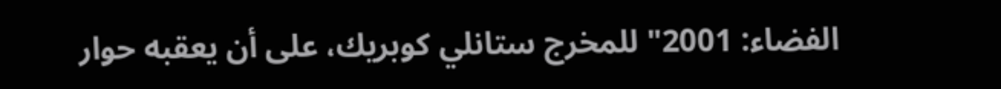الفضاء: 2001" للمخرج ستانلي كوبريك، على أن يعقبه حوار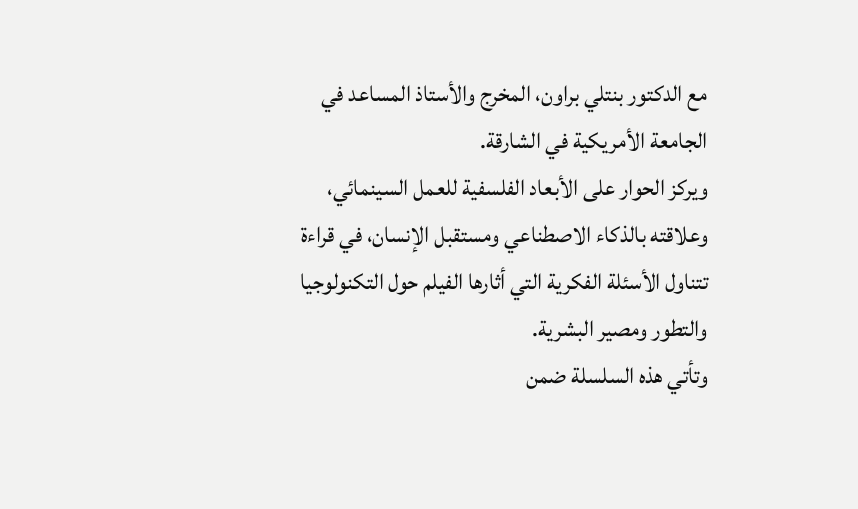مع الدكتور بنتلي براون، المخرج والأستاذ المساعد في الجامعة الأمريكية في الشارقة.
ويركز الحوار على الأبعاد الفلسفية للعمل السينمائي، وعلاقته بالذكاء الاصطناعي ومستقبل الإنسان، في قراءة تتناول الأسئلة الفكرية التي أثارها الفيلم حول التكنولوجيا والتطور ومصير البشرية.
وتأتي هذه السلسلة ضمن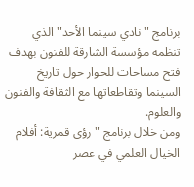برنامج "نادي سينما الأحد" الذي تنظمه مؤسسة الشارقة للفنون بهدف فتح مساحات للحوار حول تاريخ السينما وتقاطعاتها مع الثقافة والفنون والعلوم.
ومن خلال برنامج "رؤى قمرية: أفلام الخيال العلمي في عصر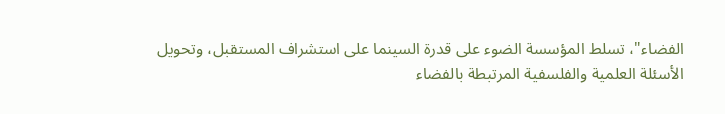الفضاء"، تسلط المؤسسة الضوء على قدرة السينما على استشراف المستقبل، وتحويل الأسئلة العلمية والفلسفية المرتبطة بالفضاء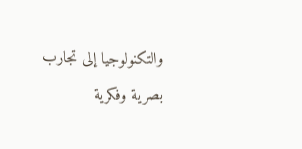والتكنولوجيا إلى تجارب بصرية وفكرية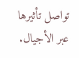تواصل تأثيرها عبر الأجيال.